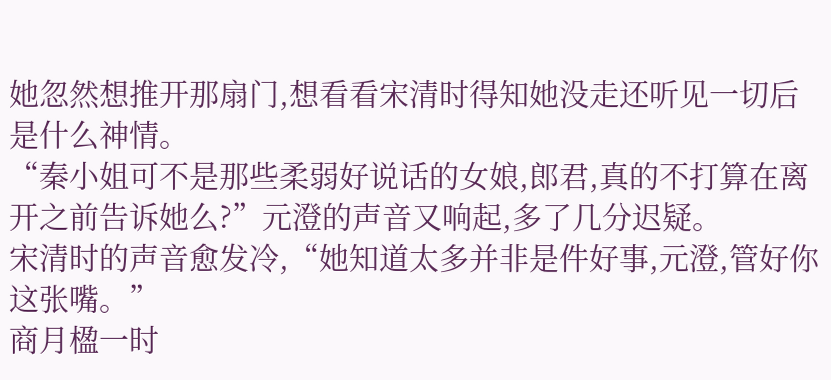她忽然想推开那扇门,想看看宋清时得知她没走还听见一切后是什么神情。
“秦小姐可不是那些柔弱好说话的女娘,郎君,真的不打算在离开之前告诉她么?”元澄的声音又响起,多了几分迟疑。
宋清时的声音愈发冷,“她知道太多并非是件好事,元澄,管好你这张嘴。”
商月楹一时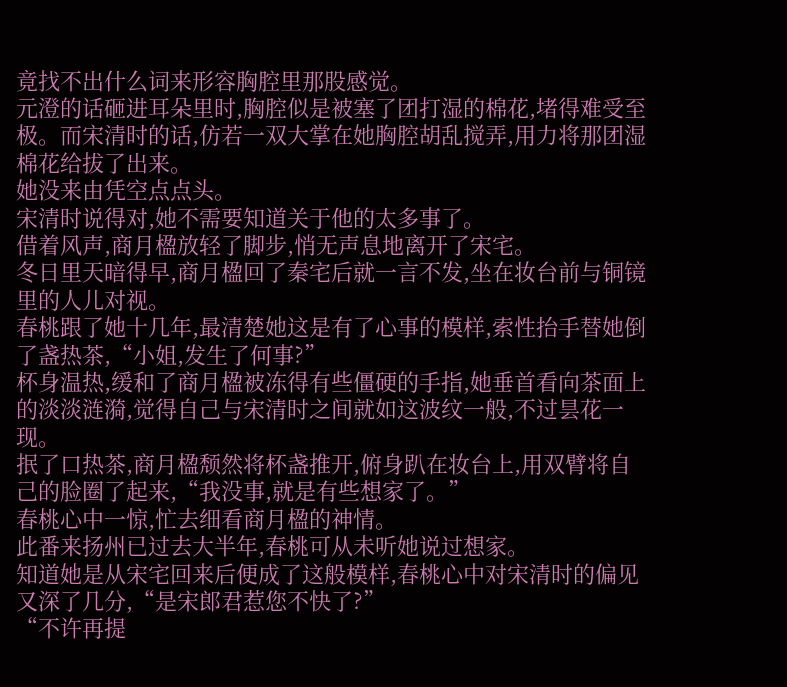竟找不出什么词来形容胸腔里那股感觉。
元澄的话砸进耳朵里时,胸腔似是被塞了团打湿的棉花,堵得难受至极。而宋清时的话,仿若一双大掌在她胸腔胡乱搅弄,用力将那团湿棉花给拔了出来。
她没来由凭空点点头。
宋清时说得对,她不需要知道关于他的太多事了。
借着风声,商月楹放轻了脚步,悄无声息地离开了宋宅。
冬日里天暗得早,商月楹回了秦宅后就一言不发,坐在妆台前与铜镜里的人儿对视。
春桃跟了她十几年,最清楚她这是有了心事的模样,索性抬手替她倒了盏热茶,“小姐,发生了何事?”
杯身温热,缓和了商月楹被冻得有些僵硬的手指,她垂首看向茶面上的淡淡涟漪,觉得自己与宋清时之间就如这波纹一般,不过昙花一现。
抿了口热茶,商月楹颓然将杯盏推开,俯身趴在妆台上,用双臂将自己的脸圈了起来,“我没事,就是有些想家了。”
春桃心中一惊,忙去细看商月楹的神情。
此番来扬州已过去大半年,春桃可从未听她说过想家。
知道她是从宋宅回来后便成了这般模样,春桃心中对宋清时的偏见又深了几分,“是宋郎君惹您不快了?”
“不许再提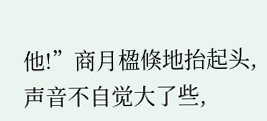他!”商月楹倏地抬起头,声音不自觉大了些,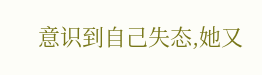意识到自己失态,她又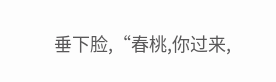垂下脸,“春桃,你过来,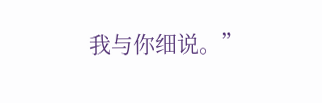我与你细说。”